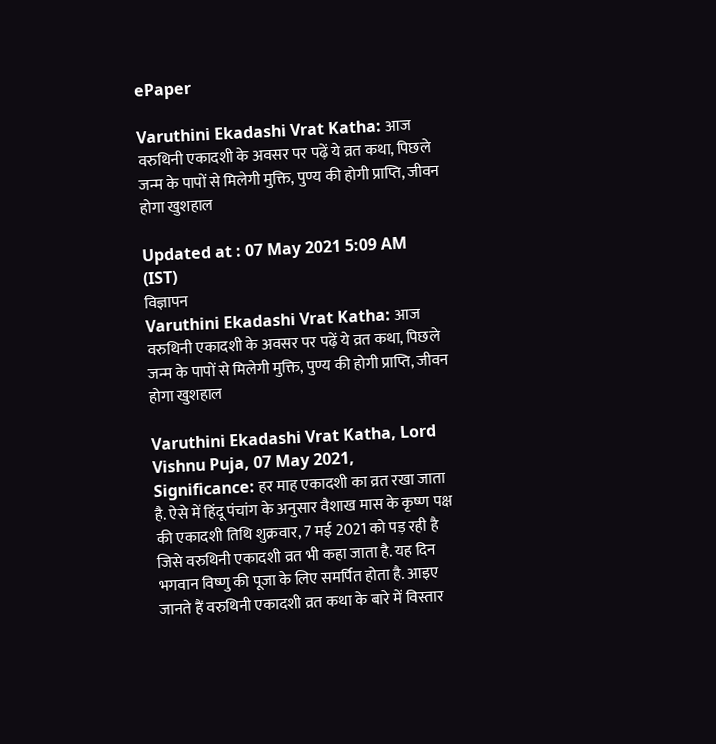ePaper

Varuthini Ekadashi Vrat Katha: आज वरुथिनी एकादशी के अवसर पर पढ़ें ये व्रत कथा, पिछले जन्म के पापों से मिलेगी मुक्ति, पुण्य की होगी प्राप्ति, जीवन होगा खुशहाल

Updated at : 07 May 2021 5:09 AM (IST)
विज्ञापन
Varuthini Ekadashi Vrat Katha: आज वरुथिनी एकादशी के अवसर पर पढ़ें ये व्रत कथा, पिछले जन्म के पापों से मिलेगी मुक्ति, पुण्य की होगी प्राप्ति, जीवन होगा खुशहाल

Varuthini Ekadashi Vrat Katha, Lord Vishnu Puja, 07 May 2021, Significance: हर माह एकादशी का व्रत रखा जाता है. ऐसे में हिंदू पंचांग के अनुसार वैशाख मास के कृष्ण पक्ष की एकादशी तिथि शुक्रवार, 7 मई 2021 को पड़ रही है जिसे वरुथिनी एकादशी व्रत भी कहा जाता है. यह दिन भगवान विष्णु की पूजा के लिए समर्पित होता है. आइए जानते हैं वरुथिनी एकादशी व्रत कथा के बारे में विस्तार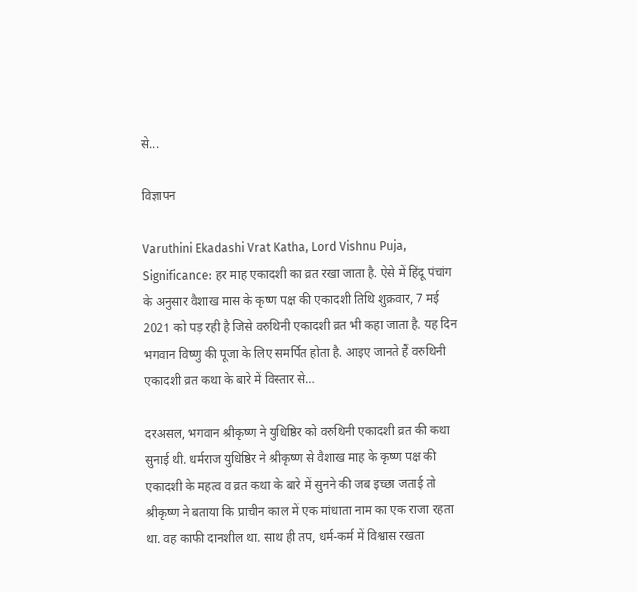से...

विज्ञापन

Varuthini Ekadashi Vrat Katha, Lord Vishnu Puja, Significance: हर माह एकादशी का व्रत रखा जाता है. ऐसे में हिंदू पंचांग के अनुसार वैशाख मास के कृष्ण पक्ष की एकादशी तिथि शुक्रवार, 7 मई 2021 को पड़ रही है जिसे वरुथिनी एकादशी व्रत भी कहा जाता है. यह दिन भगवान विष्णु की पूजा के लिए समर्पित होता है. आइए जानते हैं वरुथिनी एकादशी व्रत कथा के बारे में विस्तार से…

दरअसल, भगवान श्रीकृष्ण ने युधिष्ठिर को वरुथिनी एकादशी व्रत की कथा सुनाई थी. धर्मराज युधिष्ठिर ने श्रीकृष्ण से वैशाख माह के कृष्ण पक्ष की एकादशी के महत्व व व्रत कथा के बारे में सुनने की जब इच्छा जताई तो श्रीकृष्ण ने बताया कि प्राचीन काल में एक मांधाता नाम का एक राजा रहता था. वह काफी दानशील था. साथ ही तप, धर्म-कर्म में विश्वास रखता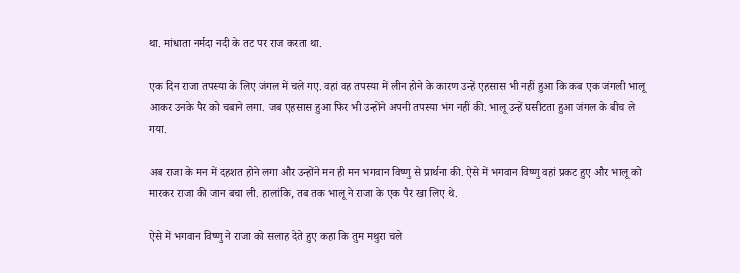था. मांधाता नर्मदा नदी के तट पर राज करता था.

एक दिन राजा तपस्या के लिए जंगल में चले गए. वहां वह तपस्या में लीन होने के कारण उन्हें एहसास भी नहीं हुआ कि कब एक जंगली भालू आकर उनके पैर को चबाने लगा. जब एहसास हुआ फिर भी उन्होंने अपनी तपस्या भंग नहीं की. भालू उन्हें घसीटता हुआ जंगल के बीच ले गया.

अब राजा के मन में दहशत होने लगा और उन्होंने मन ही मन भगवान विष्णु से प्रार्थना की. ऐसे में भगवान विष्णु वहां प्रकट हुए और भालू को मारकर राजा की जान बचा ली. हालांकि, तब तक भालू ने राजा के एक पैर खा लिए थे.

ऐसे में भगवान विष्णु ने राजा को सलाह देते हुए कहा कि तुम मथुरा चले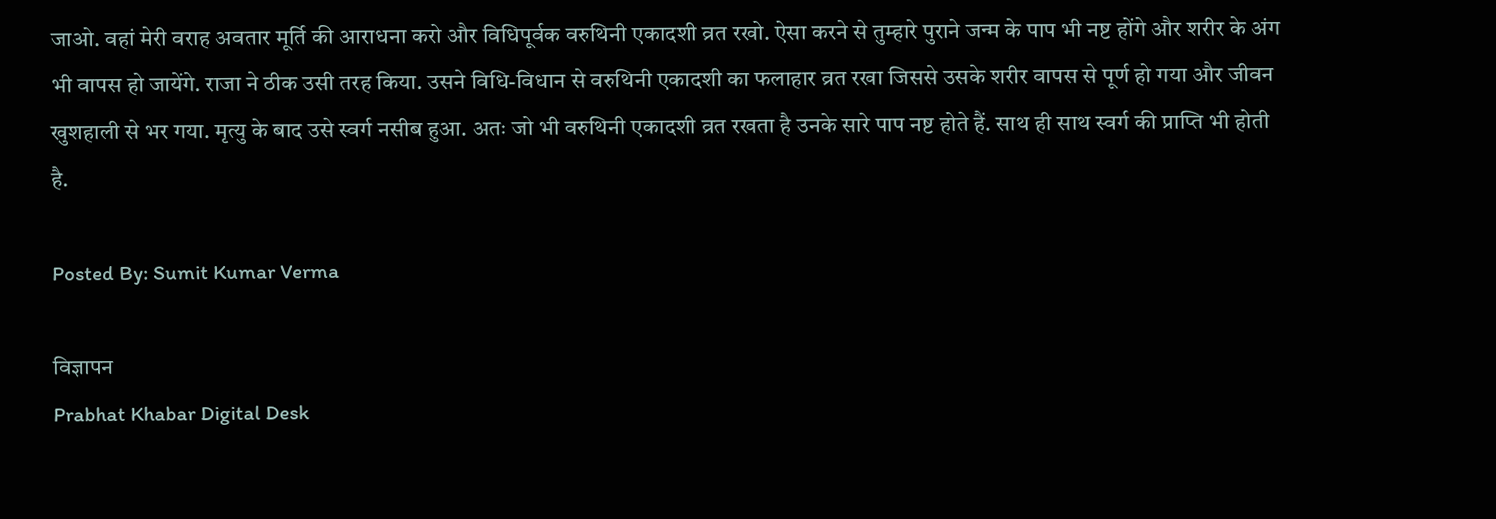जाओ. वहां मेरी वराह अवतार मूर्ति की आराधना करो और विधिपूर्वक वरुथिनी एकादशी व्रत रखो. ऐसा करने से तुम्हारे पुराने जन्म के पाप भी नष्ट होंगे और शरीर के अंग भी वापस हो जायेंगे. राजा ने ठीक उसी तरह किया. उसने विधि-विधान से वरुथिनी एकादशी का फलाहार व्रत रखा जिससे उसके शरीर वापस से पूर्ण हो गया और जीवन खुशहाली से भर गया. मृत्यु के बाद उसे स्वर्ग नसीब हुआ. अतः जो भी वरुथिनी एकादशी व्रत रखता है उनके सारे पाप नष्ट होते हैं. साथ ही साथ स्वर्ग की प्राप्ति भी होती है.

Posted By: Sumit Kumar Verma

विज्ञापन
Prabhat Khabar Digital Desk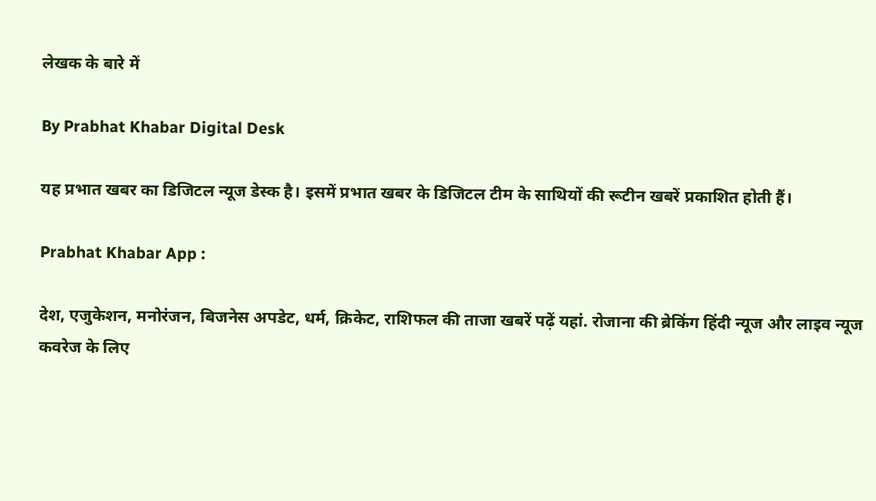लेखक के बारे में

By Prabhat Khabar Digital Desk

यह प्रभात खबर का डिजिटल न्यूज डेस्क है। इसमें प्रभात खबर के डिजिटल टीम के साथियों की रूटीन खबरें प्रकाशित होती हैं।

Prabhat Khabar App :

देश, एजुकेशन, मनोरंजन, बिजनेस अपडेट, धर्म, क्रिकेट, राशिफल की ताजा खबरें पढ़ें यहां. रोजाना की ब्रेकिंग हिंदी न्यूज और लाइव न्यूज कवरेज के लिए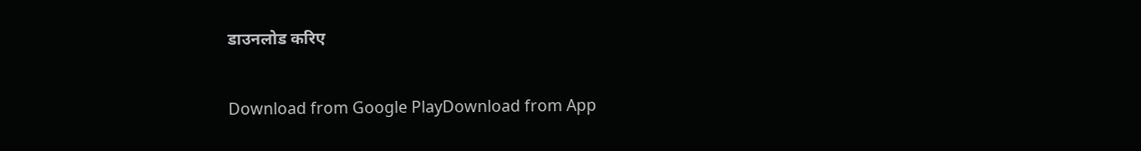डाउनलोड करिए

Download from Google PlayDownload from App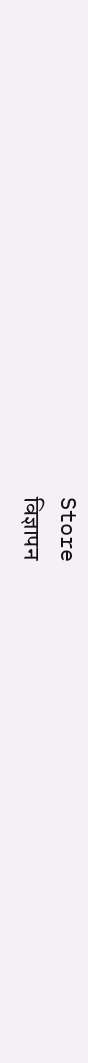Store
विज्ञापन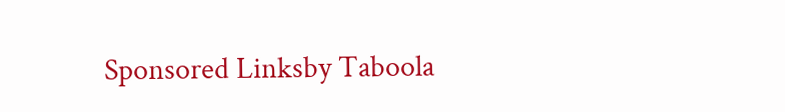Sponsored Linksby Taboola